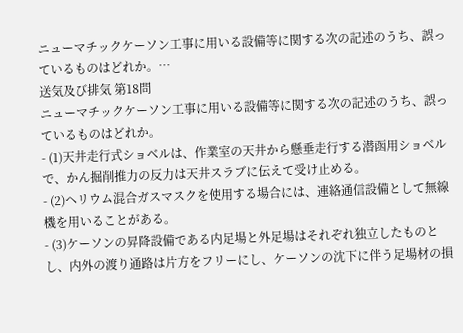ニューマチックケーソン工事に用いる設備等に関する次の記述のうち、誤っているものはどれか。…
送気及び排気 第18問
ニューマチックケーソン工事に用いる設備等に関する次の記述のうち、誤っているものはどれか。
- (1)天井走行式ショベルは、作業室の天井から懸垂走行する潜函用ショベルで、かん掘削推力の反力は天井スラブに伝えて受け止める。
- (2)ヘリウム混合ガスマスクを使用する場合には、連絡通信設備として無線機を用いることがある。
- (3)ケーソンの昇降設備である内足場と外足場はそれぞれ独立したものとし、内外の渡り通路は片方をフリーにし、ケーソンの沈下に伴う足場材の損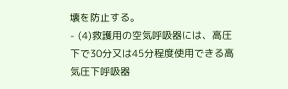壊を防止する。
- (4)救護用の空気呼吸器には、高圧下で30分又は45分程度使用できる高気圧下呼吸器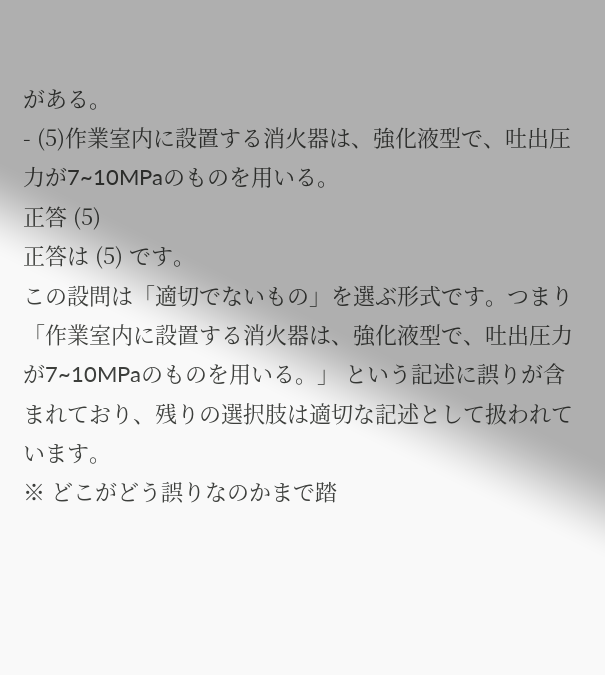がある。
- (5)作業室内に設置する消火器は、強化液型で、吐出圧力が7~10MPaのものを用いる。
正答 (5)
正答は (5) です。
この設問は「適切でないもの」を選ぶ形式です。つまり 「作業室内に設置する消火器は、強化液型で、吐出圧力が7~10MPaのものを用いる。」 という記述に誤りが含まれており、残りの選択肢は適切な記述として扱われています。
※ どこがどう誤りなのかまで踏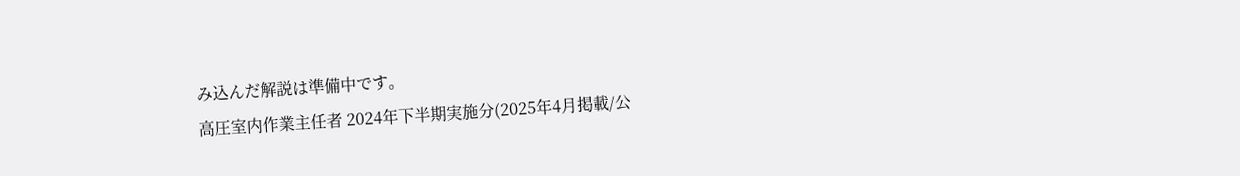み込んだ解説は準備中です。
高圧室内作業主任者 2024年下半期実施分(2025年4月掲載/公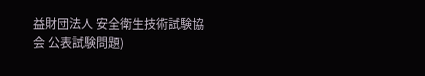益財団法人 安全衛生技術試験協会 公表試験問題)